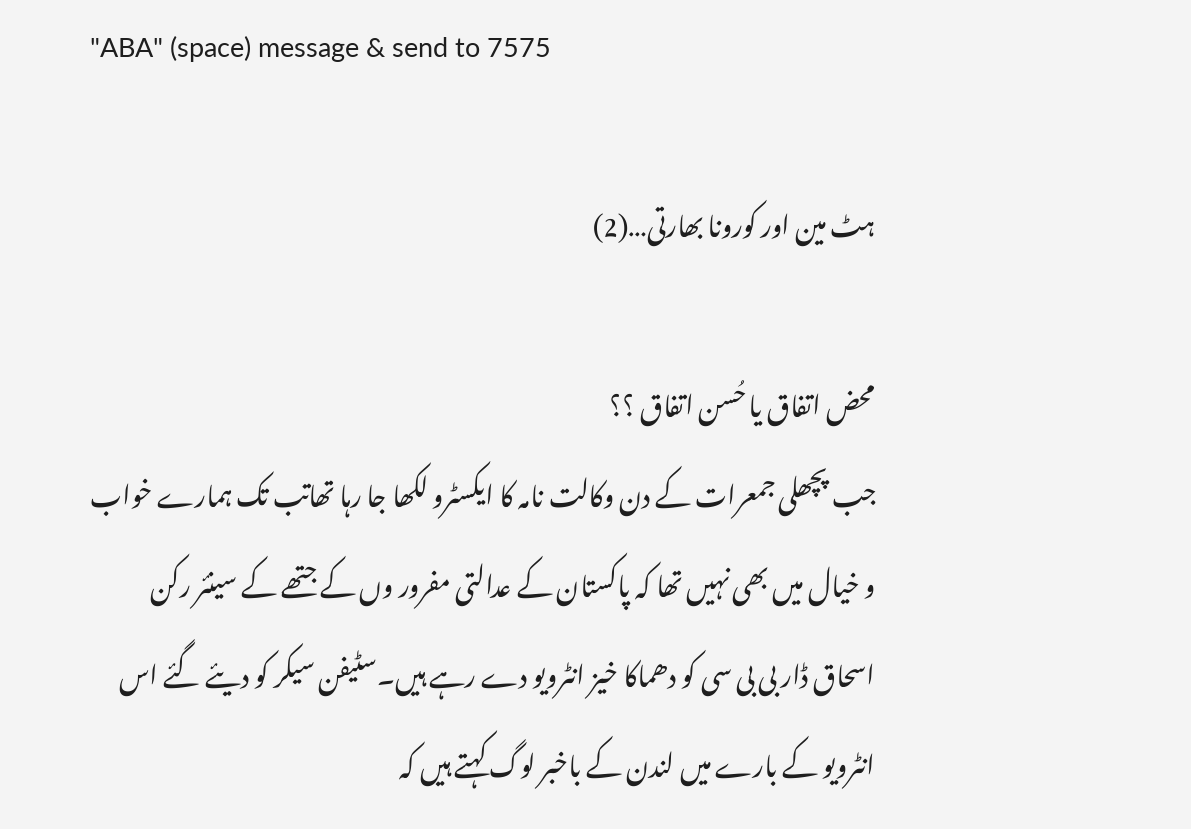"ABA" (space) message & send to 7575

ہٹ مین اور کورونا بھارتی…(2)

محض اتفاق یا حُسن اتفاق ؟؟
جب پچھلی جمعرات کے دن وکالت نامہ کا ایکسٹرو لکھا جا رہا تھاتب تک ہمارے خواب و خیال میں بھی نہیں تھا کہ پاکستان کے عدالتی مفرور وں کے جتھے کے سینئر رکن اسحاق ڈار بی بی سی کو دھماکا خیز انٹرویو دے رہے ہیں۔سٹیفن سیکر کو دیئے گئے اس انٹرویو کے بارے میں لندن کے باخبر لوگ کہتے ہیں کہ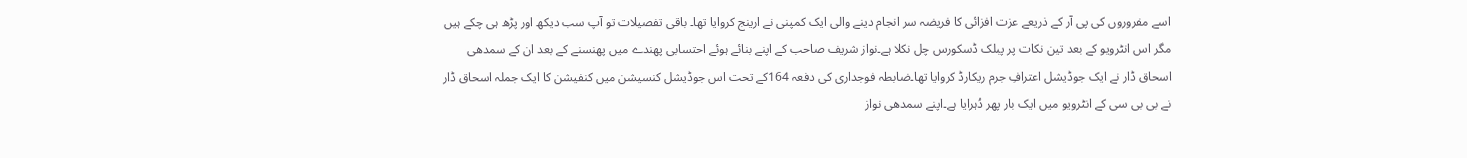اسے مفروروں کی پی آر کے ذریعے عزت افزائی کا فریضہ سر انجام دینے والی ایک کمپنی نے ارینج کروایا تھا۔ باقی تفصیلات تو آپ سب دیکھ اور پڑھ ہی چکے ہیں مگر اس انٹرویو کے بعد تین نکات پر پبلک ڈسکورس چل نکلا ہے۔نواز شریف صاحب کے اپنے بنائے ہوئے احتسابی پھندے میں پھنسنے کے بعد ان کے سمدھی اسحاق ڈار نے ایک جوڈیشل اعترافِ جرم ریکارڈ کروایا تھا۔ضابطہ فوجداری کی دفعہ 164کے تحت اس جوڈیشل کنسیشن میں کنفیشن کا ایک جملہ اسحاق ڈار نے بی بی سی کے انٹرویو میں ایک بار پھر دُہرایا ہے۔اپنے سمدھی نواز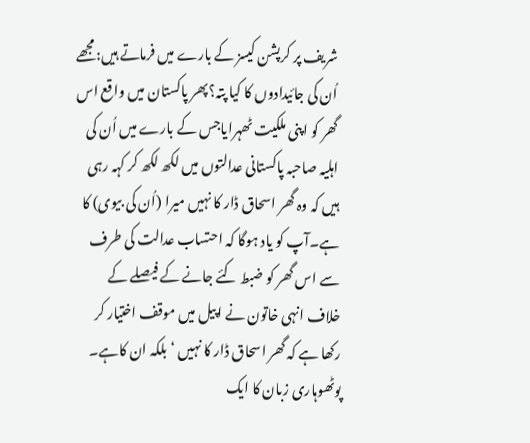شریف پر کرپشن کیسز کے بارے میں فرماتے ہیں:مجھے اُن کی جائیدادوں کا کیا پتہ؟پھر پاکستان میں واقع اس گھر کو اپنی ملکیت ٹھہرایاجس کے بارے میں اُن کی اہلیہ صاحبہ پاکستانی عدالتوں میں لکھ لکھ کر کہہ رہی ہیں کہ وہ گھر اسحاق ڈار کا نہیں میرا (اُن کی بیوی) کا ہے۔آپ کو یاد ہوگا کہ احتساب عدالت کی طرف سے اس گھر کو ضبط کئے جانے کے فیصلے کے خلاف انہی خاتون نے اپیل میں موقف اختیار کر رکھا ہے کہ گھر اسحاق ڈار کا نہیں ‘بلکہ ان کاہے۔ پوٹھوہاری زبان کا ایک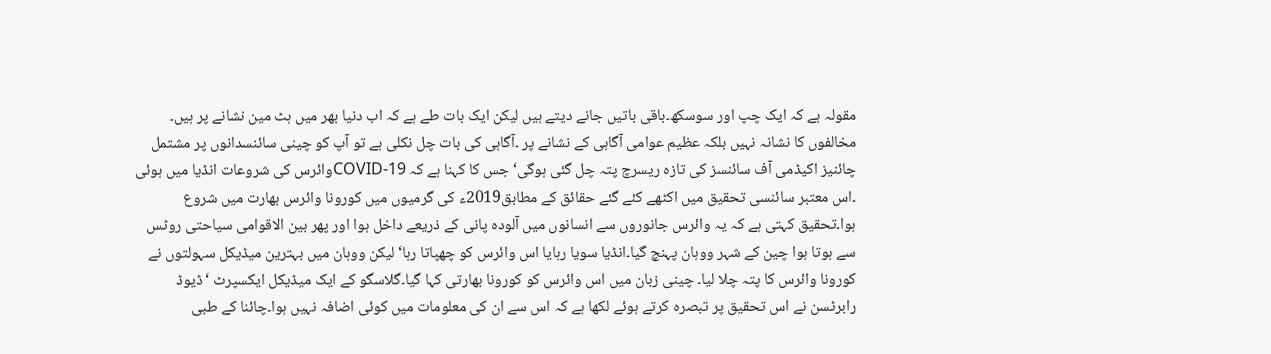مقولہ ہے کہ ایک چپ اور سوسکھ۔باقی باتیں جانے دیتے ہیں لیکن ایک بات طے ہے کہ اب دنیا بھر میں ہٹ مین نشانے پر ہیں۔ مخالفوں کا نشانہ نہیں بلکہ عظیم عوامی آگاہی کے نشانے پر ۔آگاہی کی بات چل نکلی ہے تو آپ کو چینی سائنسدانوں پر مشتمل چائنیز اکیڈمی آف سائنسز کی تازہ ریسرچ پتہ چل گئی ہوگی‘جس کا کہنا ہے کہ COVID-19وائرس کی شروعات انڈیا میں ہوئی ۔اس معتبر سائنسی تحقیق میں اکٹھے کئے گئے حقائق کے مطابق2019ء کی گرمیوں میں کورونا وائرس بھارت میں شروع ہوا۔تحقیق کہتی ہے کہ یہ وائرس جانوروں سے انسانوں میں آلودہ پانی کے ذریعے داخل ہوا اور پھر بین الاقوامی سیاحتی روٹس سے ہوتا ہوا چین کے شہر ووہان پہنچ گیا۔انڈیا سویا رہایا اس وائرس کو چھپاتا رہا‘لیکن ووہان میں بہترین میڈیکل سہولتوں نے کورونا وائرس کا پتہ چلا لیا۔ چینی زبان میں اس وائرس کو کورونا بھارتی کہا گیا۔گلاسگو کے ایک میڈیکل ایکسپرٹ ‘ڈیوڈ رابرٹسن نے اس تحقیق پر تبصرہ کرتے ہوئے لکھا ہے کہ اس سے ان کی معلومات میں کوئی اضافہ نہیں ہوا۔چائنا کے طبی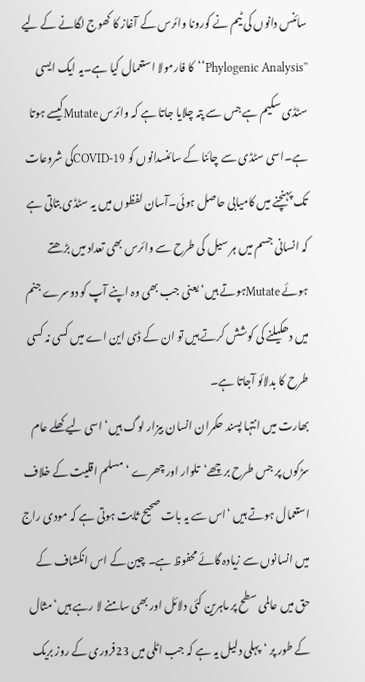سائنس دانوں کی ٹیم نے کورونا وائرس کے آغاز کا کھوج لگانے کے لیے ''Phylogenic Analysis‘‘کا فارمولا استعمال کیا ہے۔یہ ایک ایسی سٹڈی سکیم ہے جس سے پتہ چلایا جاتا ہے کہ وائرس Mutateکیسے ہوتا ہے۔اسی سٹڈی سے چائنا کے سائنسدانوں کو COVID-19کی شروعات تک پہنچنے میں کامیابی حاصل ہوئی۔آسان لفظوں میں یہ سٹڈی بتاتی ہے کہ انسانی جسم میں ہر سیل کی طرح سے وائرس بھی تعداد میں بڑھتے ہوئے Mutateہوتے ہیں‘یعنی جب بھی وہ اپنے آپ کو دوسرے جنم میں دھکیلنے کی کوشش کرتے ہیں تو ان کے ڈی این اے میں کسی نہ کسی طرح کا بدلائو آجاتا ہے۔
بھارت میں انتہا پسند حکمران انسان بیزار لوگ ہیں‘اسی لیے کھلے عام سڑکوں پر جس طرح برچھے‘تلوار اور چھرے ‘مسلم اقلیت کے خلاف استعمال ہوتے ہیں ‘اس سے یہ بات صحیح ثابت ہوتی ہے کہ مودی راج میں انسانوں سے زیادہ گائے محفوظ ہے۔ چین کے اس انکشاف کے حق میں عالمی سطح پر ماہرین کئی دلائل اور بھی سامنے لا رہے ہیں‘مثال کے طور پر ‘پہلی دلیل یہ ہے کہ جب اٹلی میں 23فروری کے روز بریک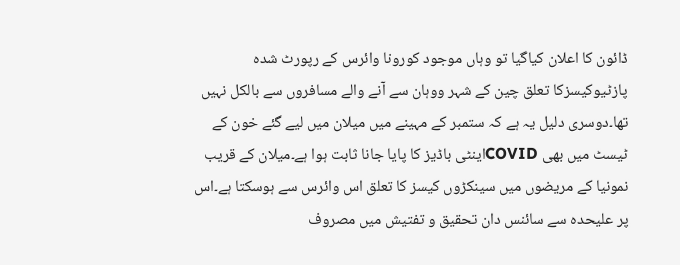ڈائون کا اعلان کیاگیا تو وہاں موجود کورونا وائرس کے رپورٹ شدہ پازٹیوکیسزکا تعلق چین کے شہر ووہان سے آنے والے مسافروں سے بالکل نہیں تھا۔دوسری دلیل یہ ہے کہ ستمبر کے مہینے میں میلان میں لیے گئے خون کے ٹیسٹ میں بھی COVIDاینٹی باڈیز کا پایا جانا ثابت ہوا ہے۔میلان کے قریب نمونیا کے مریضوں میں سینکڑوں کیسز کا تعلق اس وائرس سے ہوسکتا ہے۔اس پر علیحدہ سے سائنس دان تحقیق و تفتیش میں مصروف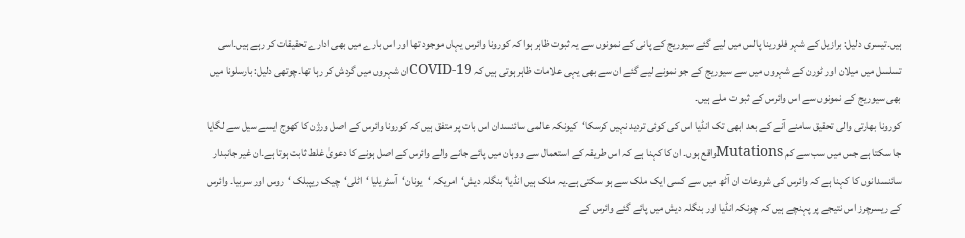ہیں۔تیسری دلیل: برازیل کے شہر فلورینا پالس میں لیے گئے سیوریج کے پانی کے نمونوں سے یہ ثبوت ظاہر ہوا کہ کورونا وائرس یہاں موجود تھا اور اس بارے میں بھی ادارے تحقیقات کر رہے ہیں۔اسی تسلسل میں میلان اور ٹورن کے شہروں میں سے سیوریج کے جو نمونے لیے گئے ان سے بھی یہی علامات ظاہر ہوتی ہیں کہ COVID-19ان شہروں میں گردش کر رہا تھا۔چوتھی دلیل: بارسلونا میں بھی سیوریج کے نمونوں سے اس وائرس کے ثبو ت ملے ہیں۔
کورونا بھارتی والی تحقیق سامنے آنے کے بعد ابھی تک انڈیا اس کی کوئی تردید نہیں کرسکا‘کیونکہ عالمی سائنسدان اس بات پر متفق ہیں کہ کورونا وائرس کے اصل ورژن کا کھوج ایسے سیل سے لگایا جا سکتا ہے جس میں سب سے کم Mutationsواقع ہوں۔ ان کا کہنا ہے کہ اس طریقہ کے استعمال سے ووہان میں پائے جانے والے وائرس کے اصل ہونے کا دعویٰ غلط ثابت ہوتا ہے۔ان غیر جانبدار سائنسدانوں کا کہنا ہے کہ وائرس کی شروعات ان آٹھ میں سے کسی ایک ملک سے ہو سکتی ہے۔یہ ملک ہیں انڈیا‘ بنگلہ دیش‘امریکہ ‘یونان‘آسٹریلیا ‘اٹلی‘چیک ریپبلک ‘روس اور سربیا۔ وائرس کے ریسرچرز اس نتیجے پر پہنچے ہیں کہ چونکہ انڈیا اور بنگلہ دیش میں پائے گئے وائرس کے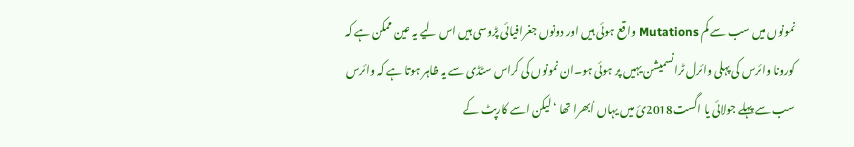نمونوں میں سب سے کم Mutations واقع ہوئی ہیں اور دونوں جغرافیائی پڑوسی ہیں اس لیے یہ عین ممکن ہے کہ کورونا وائرس کی پہلی وائرل ٹرانسمیشن یہیں پر ہوئی ہو۔ان نمونوں کی کراس سٹڈی سے یہ ظاہر ہوتا ہے کہ وائرس سب سے پہلے جولائی یا اگست2018ئ میں یہاں اُبھرا تھا ‘لیکن اسے کارپٹ کے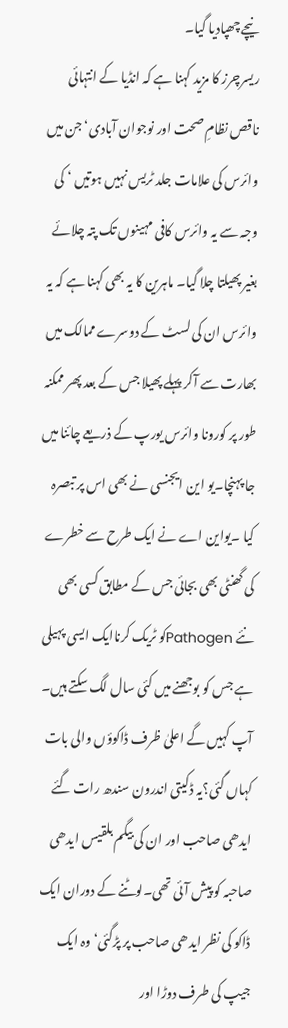نیچے چھپادیا گیا۔
ریسرچرز کا مزید کہنا ہے کہ انڈیا کے انتہائی ناقص نظامِ صحت اور نوجوان آبادی‘جن میں وائرس کی علامات جلد ٹریس نہیں ہوتیں ‘ کی وجہ سے یہ وائرس کافی مہینوں تک پتہ چلائے بغیر پھیلتا چلا گیا۔ ماہرین کا یہ بھی کہنا ہے کہ یہ وائرس ان کی لسٹ کے دوسرے ممالک میں بھارت سے آکر پہلے پھیلا جس کے بعد پھر ممکنہ طور پر کورونا وائرس یورپ کے ذریعے چائنا میں جا پہنچا۔یو این ایجنسی نے بھی اس پر تبصرہ کیا ۔یواین اے نے ایک طرح سے خطرے کی گھنٹی بھی بجائی جس کے مطابق کسی بھی نئے Pathogenکو ٹریک کرناایک ایسی پہیلی ہے جس کو بوجھنے میں کئی سال لگ سکتے ہیں۔
آپ کہیں گے اعلیٰ ظرف ڈاکوؤں والی بات کہاں گئی؟یہ ڈکیتی اندرون سندھ رات گئے ایدھی صاحب اور ان کی بیگم بلقیس ایدھی صاحبہ کو پیش آئی تھی۔لوٹنے کے دوران ایک ڈاکو کی نظر ایدھی صاحب پر پڑگئی‘ وہ ایک جیپ کی طرف دوڑا اور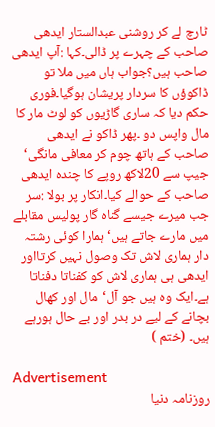ٹارچ لے کر روشنی عبدالستار ایدھی صاحب کے چہرے پر ڈالی۔کہا :آپ ایدھی صاحب ہیں؟جواب ہاں میں ملا تو ڈاکوؤں کا سردار پریشان ہوگیا۔فوری حکم دیا کہ ساری گاڑیوں کو لوٹ مار کا مال واپس دو ۔پھر ڈاکو نے ایدھی صاحب کے ہاتھ چوم کر معافی مانگی‘ جیپ سے 20لاکھ روپے کا چندہ ایدھی صاحب کے حوالے کیا۔انکار پر بولا :سر جب میرے جیسے گناہ گار پولیس مقابلے میں مارے جاتے ہیں‘ہمارا کوئی رشتہ دار ہماری لاش تک وصول نہیں کرتااور ایدھی ہی ہماری لاش کو کفناتا دفناتا ہے۔ایک وہ ہیں جو آل‘مال اور کھال بچانے کے لیے در بدر اور بے حال ہورہے ہیں۔ (ختم )

Advertisement
روزنامہ دنیا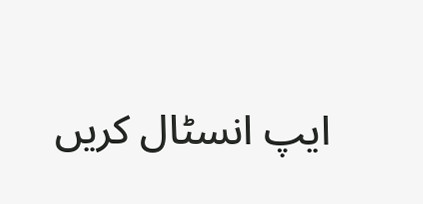ایپ انسٹال کریں